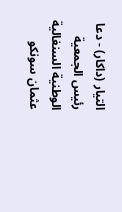التيار (داكار) - دعا رئيس الجمعية الوطنية السنغالية عثمان سونكو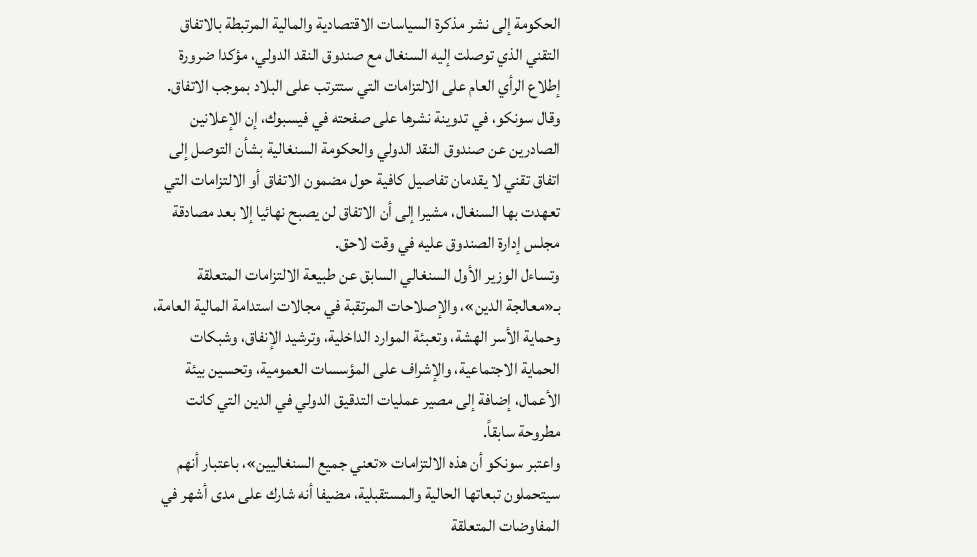الحكومة إلى نشر مذكرة السياسات الاقتصادية والمالية المرتبطة بالاتفاق التقني الذي توصلت إليه السنغال مع صندوق النقد الدولي، مؤكدا ضرورة إطلاع الرأي العام على الالتزامات التي ستترتب على البلاد بموجب الاتفاق.
وقال سونكو، في تدوينة نشرها على صفحته في فيسبوك، إن الإعلانين الصادرين عن صندوق النقد الدولي والحكومة السنغالية بشأن التوصل إلى اتفاق تقني لا يقدمان تفاصيل كافية حول مضمون الاتفاق أو الالتزامات التي تعهدت بها السنغال، مشيرا إلى أن الاتفاق لن يصبح نهائيا إلا بعد مصادقة مجلس إدارة الصندوق عليه في وقت لاحق.
وتساءل الوزير الأول السنغالي السابق عن طبيعة الالتزامات المتعلقة بـ«معالجة الدين»، والإصلاحات المرتقبة في مجالات استدامة المالية العامة، وحماية الأسر الهشة، وتعبئة الموارد الداخلية، وترشيد الإنفاق، وشبكات الحماية الاجتماعية، والإشراف على المؤسسات العمومية، وتحسين بيئة الأعمال، إضافة إلى مصير عمليات التدقيق الدولي في الدين التي كانت مطروحة سابقاً.
واعتبر سونكو أن هذه الالتزامات «تعني جميع السنغاليين»، باعتبار أنهم سيتحملون تبعاتها الحالية والمستقبلية، مضيفا أنه شارك على مدى أشهر في المفاوضات المتعلقة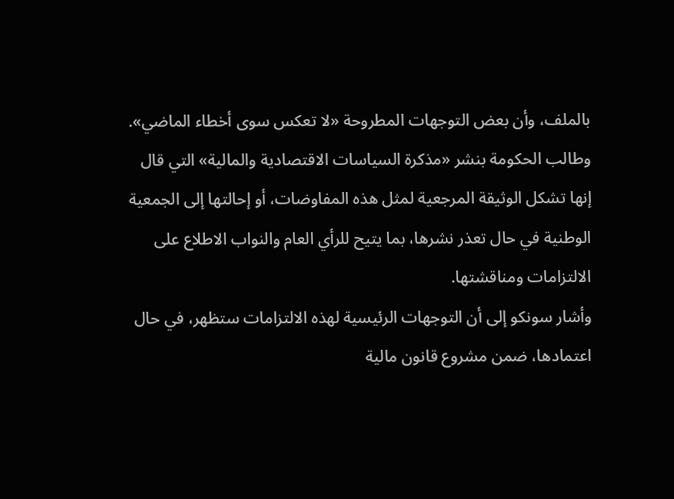بالملف، وأن بعض التوجهات المطروحة «لا تعكس سوى أخطاء الماضي».
وطالب الحكومة بنشر «مذكرة السياسات الاقتصادية والمالية» التي قال إنها تشكل الوثيقة المرجعية لمثل هذه المفاوضات، أو إحالتها إلى الجمعية الوطنية في حال تعذر نشرها، بما يتيح للرأي العام والنواب الاطلاع على الالتزامات ومناقشتها.
وأشار سونكو إلى أن التوجهات الرئيسية لهذه الالتزامات ستظهر، في حال اعتمادها، ضمن مشروع قانون مالية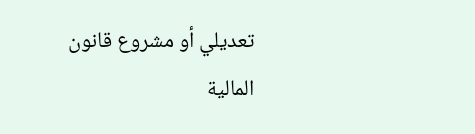تعديلي أو مشروع قانون المالية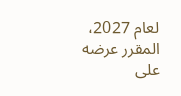لعام 2027، المقرر عرضه على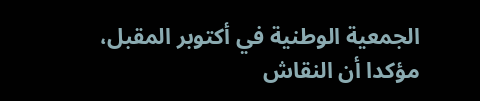الجمعية الوطنية في أكتوبر المقبل، مؤكدا أن النقاش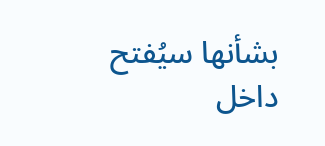بشأنها سيُفتح داخل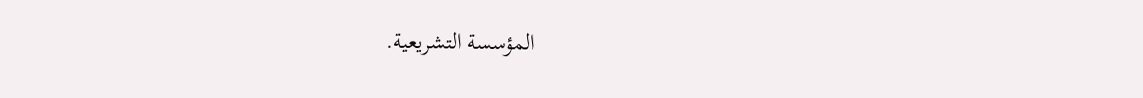المؤسسة التشريعية.